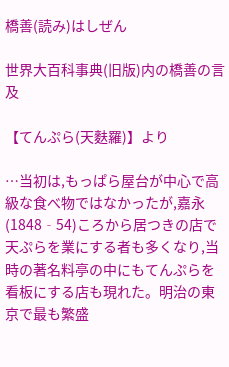橋善(読み)はしぜん

世界大百科事典(旧版)内の橋善の言及

【てんぷら(天麩羅)】より

…当初は,もっぱら屋台が中心で高級な食べ物ではなかったが,嘉永(1848‐54)ころから居つきの店で天ぷらを業にする者も多くなり,当時の著名料亭の中にもてんぷらを看板にする店も現れた。明治の東京で最も繁盛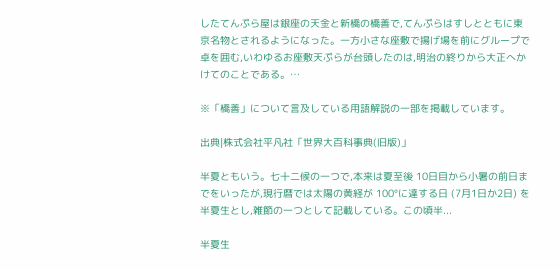したてんぷら屋は銀座の天金と新橋の橋善で,てんぷらはすしとともに東京名物とされるようになった。一方小さな座敷で揚げ場を前にグループで卓を囲む,いわゆるお座敷天ぷらが台頭したのは,明治の終りから大正へかけてのことである。…

※「橋善」について言及している用語解説の一部を掲載しています。

出典|株式会社平凡社「世界大百科事典(旧版)」

半夏ともいう。七十二候の一つで,本来は夏至後 10日目から小暑の前日までをいったが,現行暦では太陽の黄経が 100°に達する日 (7月1日か2日) を半夏生とし,雑節の一つとして記載している。この頃半...

半夏生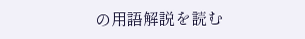の用語解説を読む